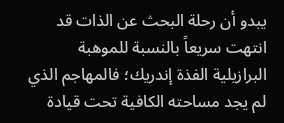يبدو أن رحلة البحث عن الذات قد انتهت سريعاً بالنسبة للموهبة البرازيلية الفذة إندريك؛ فالمهاجم الذي لم يجد مساحته الكافية تحت قيادة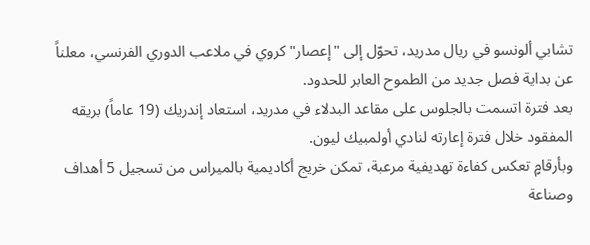تشابي ألونسو في ريال مدريد، تحوّل إلى "إعصار" كروي في ملاعب الدوري الفرنسي، معلناً عن بداية فصل جديد من الطموح العابر للحدود.
بعد فترة اتسمت بالجلوس على مقاعد البدلاء في مدريد، استعاد إندريك (19 عاماً) بريقه المفقود خلال فترة إعارته لنادي أولمبيك ليون.
وبأرقامٍ تعكس كفاءة تهديفية مرعبة، تمكن خريج أكاديمية بالميراس من تسجيل 5 أهداف وصناعة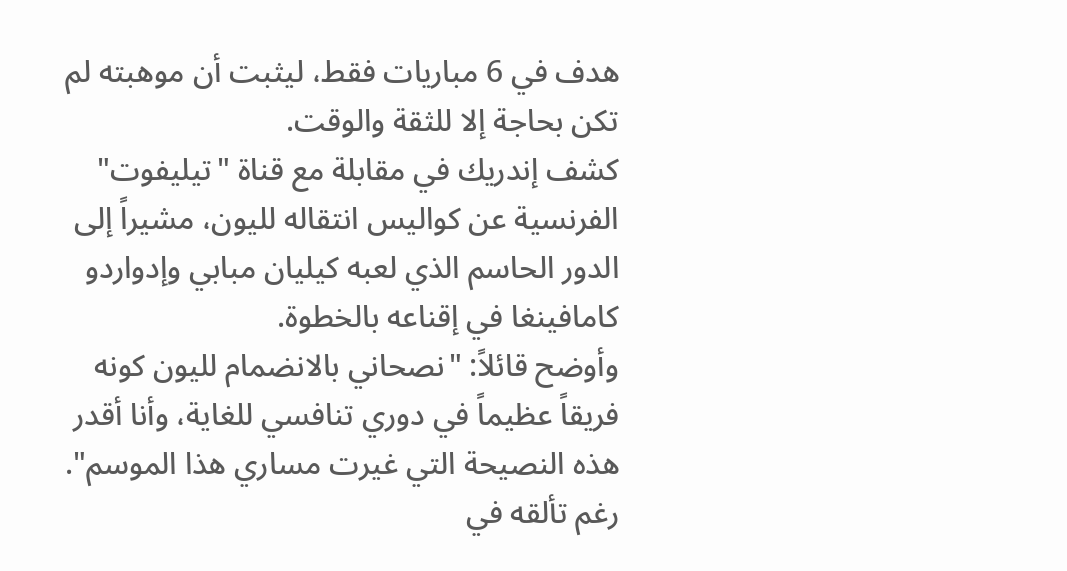هدف في 6 مباريات فقط، ليثبت أن موهبته لم تكن بحاجة إلا للثقة والوقت.
كشف إندريك في مقابلة مع قناة "تيليفوت" الفرنسية عن كواليس انتقاله لليون، مشيراً إلى الدور الحاسم الذي لعبه كيليان مبابي وإدواردو كامافينغا في إقناعه بالخطوة.
وأوضح قائلاً: "نصحاني بالانضمام لليون كونه فريقاً عظيماً في دوري تنافسي للغاية، وأنا أقدر هذه النصيحة التي غيرت مساري هذا الموسم".
رغم تألقه في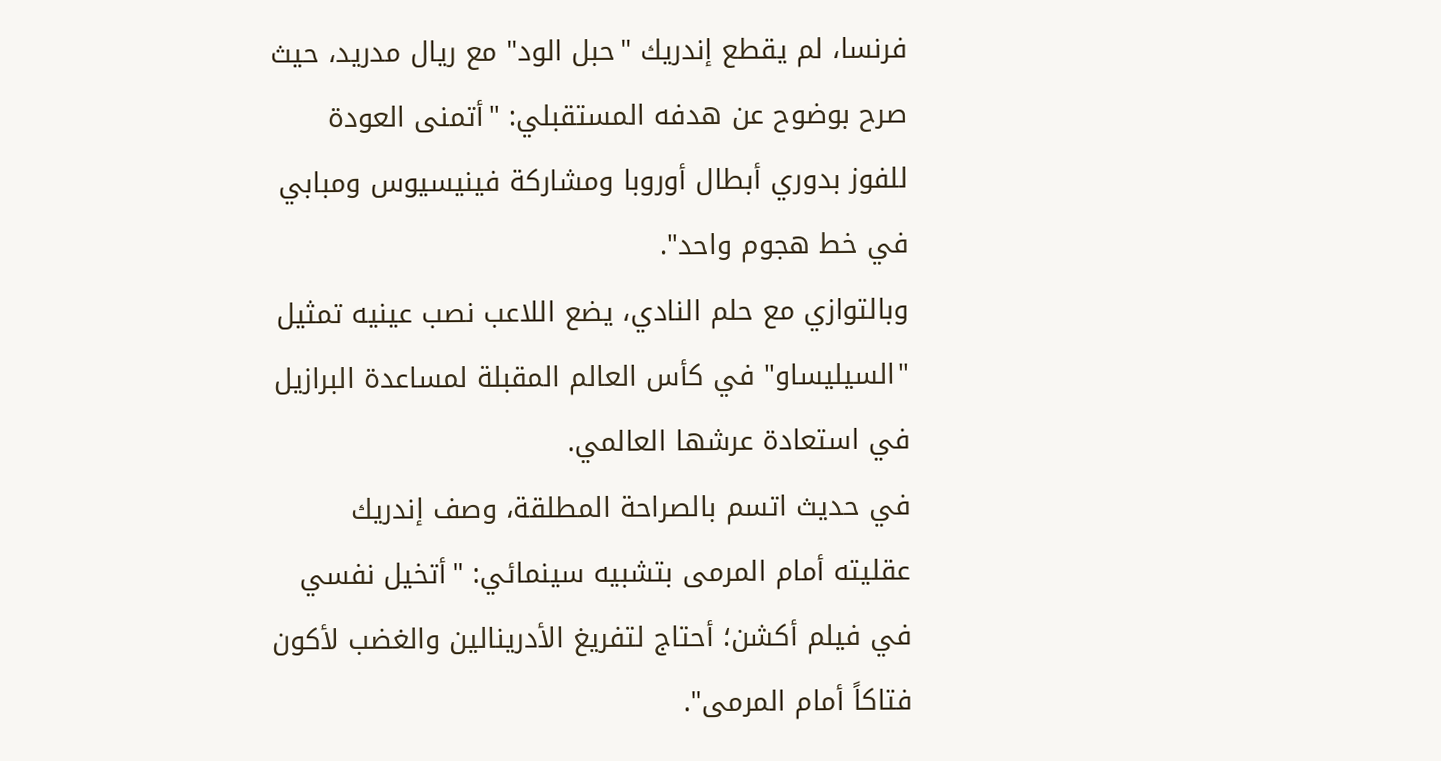فرنسا، لم يقطع إندريك "حبل الود" مع ريال مدريد، حيث صرح بوضوح عن هدفه المستقبلي: "أتمنى العودة للفوز بدوري أبطال أوروبا ومشاركة فينيسيوس ومبابي في خط هجوم واحد".
وبالتوازي مع حلم النادي، يضع اللاعب نصب عينيه تمثيل "السيليساو" في كأس العالم المقبلة لمساعدة البرازيل في استعادة عرشها العالمي.
في حديث اتسم بالصراحة المطلقة، وصف إندريك عقليته أمام المرمى بتشبيه سينمائي: "أتخيل نفسي في فيلم أكشن؛ أحتاج لتفريغ الأدرينالين والغضب لأكون فتاكاً أمام المرمى".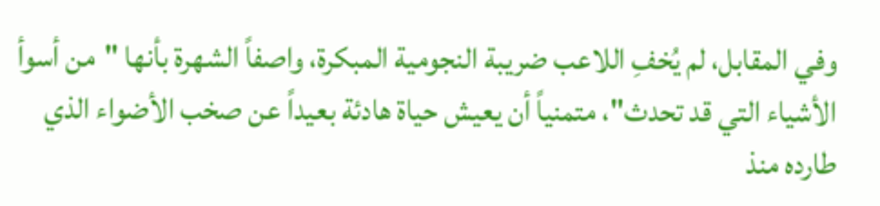وفي المقابل، لم يُخفِ اللاعب ضريبة النجومية المبكرة، واصفاً الشهرة بأنها "من أسوأ الأشياء التي قد تحدث"، متمنياً أن يعيش حياة هادئة بعيداً عن صخب الأضواء الذي طارده منذ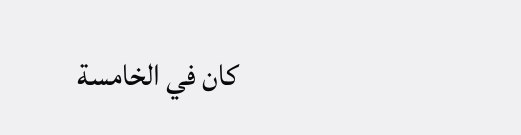كان في الخامسة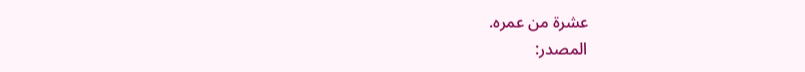عشرة من عمره.
المصدر: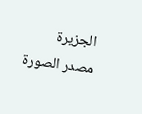الجزيرة
مصدر الصورة